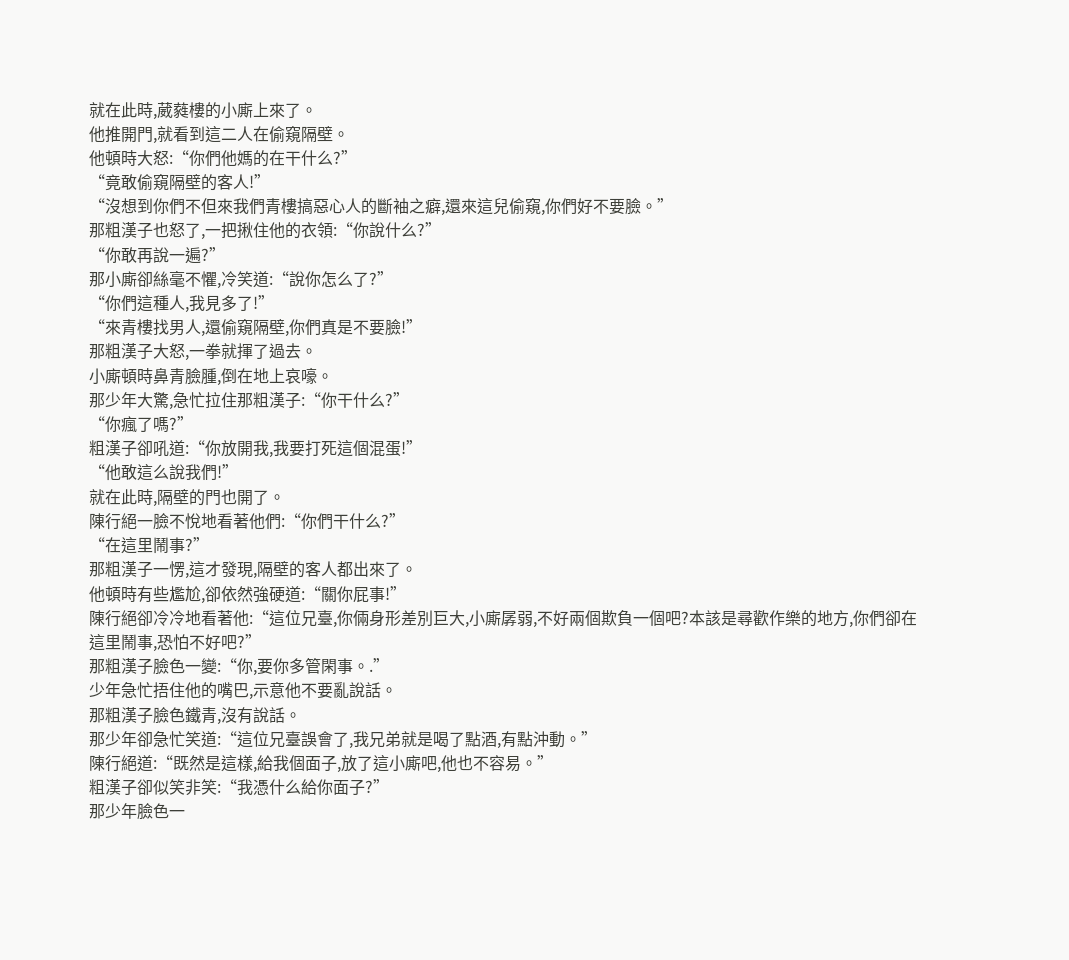就在此時,葳蕤樓的小廝上來了。
他推開門,就看到這二人在偷窺隔壁。
他頓時大怒:“你們他媽的在干什么?”
“竟敢偷窺隔壁的客人!”
“沒想到你們不但來我們青樓搞惡心人的斷袖之癖,還來這兒偷窺,你們好不要臉。”
那粗漢子也怒了,一把揪住他的衣領:“你說什么?”
“你敢再說一遍?”
那小廝卻絲毫不懼,冷笑道:“說你怎么了?”
“你們這種人,我見多了!”
“來青樓找男人,還偷窺隔壁,你們真是不要臉!”
那粗漢子大怒,一拳就揮了過去。
小廝頓時鼻青臉腫,倒在地上哀嚎。
那少年大驚,急忙拉住那粗漢子:“你干什么?”
“你瘋了嗎?”
粗漢子卻吼道:“你放開我,我要打死這個混蛋!”
“他敢這么說我們!”
就在此時,隔壁的門也開了。
陳行絕一臉不悅地看著他們:“你們干什么?”
“在這里鬧事?”
那粗漢子一愣,這才發現,隔壁的客人都出來了。
他頓時有些尷尬,卻依然強硬道:“關你屁事!”
陳行絕卻冷冷地看著他:“這位兄臺,你倆身形差別巨大,小廝孱弱,不好兩個欺負一個吧?本該是尋歡作樂的地方,你們卻在這里鬧事,恐怕不好吧?”
那粗漢子臉色一變:“你,要你多管閑事。.”
少年急忙捂住他的嘴巴,示意他不要亂說話。
那粗漢子臉色鐵青,沒有說話。
那少年卻急忙笑道:“這位兄臺誤會了,我兄弟就是喝了點酒,有點沖動。”
陳行絕道:“既然是這樣,給我個面子,放了這小廝吧,他也不容易。”
粗漢子卻似笑非笑:“我憑什么給你面子?”
那少年臉色一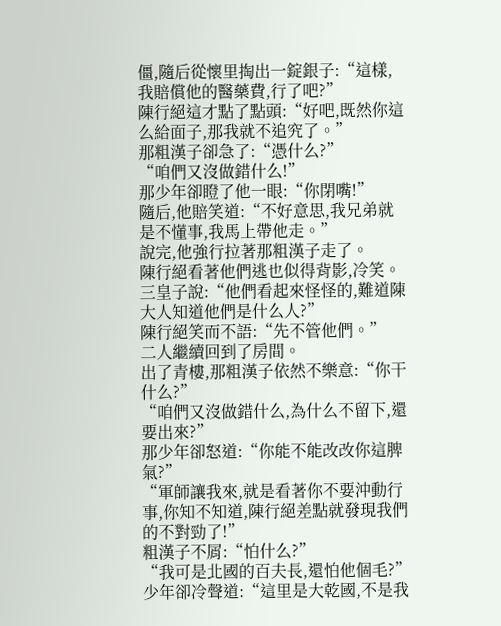僵,隨后從懷里掏出一錠銀子:“這樣,我賠償他的醫藥費,行了吧?”
陳行絕這才點了點頭:“好吧,既然你這么給面子,那我就不追究了。”
那粗漢子卻急了:“憑什么?”
“咱們又沒做錯什么!”
那少年卻瞪了他一眼:“你閉嘴!”
隨后,他賠笑道:“不好意思,我兄弟就是不懂事,我馬上帶他走。”
說完,他強行拉著那粗漢子走了。
陳行絕看著他們逃也似得背影,冷笑。
三皇子說:“他們看起來怪怪的,難道陳大人知道他們是什么人?”
陳行絕笑而不語:“先不管他們。”
二人繼續回到了房間。
出了青樓,那粗漢子依然不樂意:“你干什么?”
“咱們又沒做錯什么,為什么不留下,還要出來?”
那少年卻怒道:“你能不能改改你這脾氣?”
“軍師讓我來,就是看著你不要沖動行事,你知不知道,陳行絕差點就發現我們的不對勁了!”
粗漢子不屑:“怕什么?”
“我可是北國的百夫長,還怕他個毛?”
少年卻冷聲道:“這里是大乾國,不是我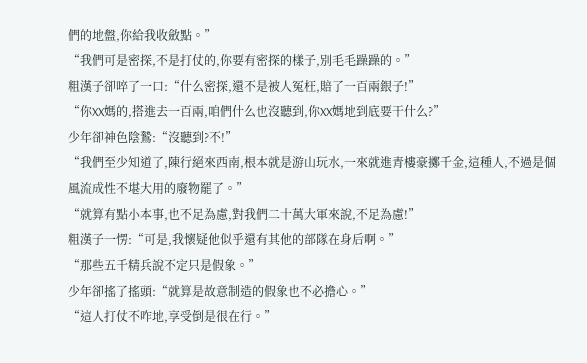們的地盤,你給我收斂點。”
“我們可是密探,不是打仗的,你要有密探的樣子,別毛毛躁躁的。”
粗漢子卻啐了一口:“什么密探,還不是被人冤枉,賠了一百兩銀子!”
“你XX媽的,搭進去一百兩,咱們什么也沒聽到,你XX媽地到底要干什么?”
少年卻神色陰鷙:“沒聽到?不!”
“我們至少知道了,陳行絕來西南,根本就是游山玩水,一來就進青樓豪擲千金,這種人,不過是個風流成性不堪大用的廢物罷了。”
“就算有點小本事,也不足為慮,對我們二十萬大軍來說,不足為慮!”
粗漢子一愣:“可是,我懷疑他似乎還有其他的部隊在身后啊。”
“那些五千精兵說不定只是假象。”
少年卻搖了搖頭:“就算是故意制造的假象也不必擔心。”
“這人打仗不咋地,享受倒是很在行。”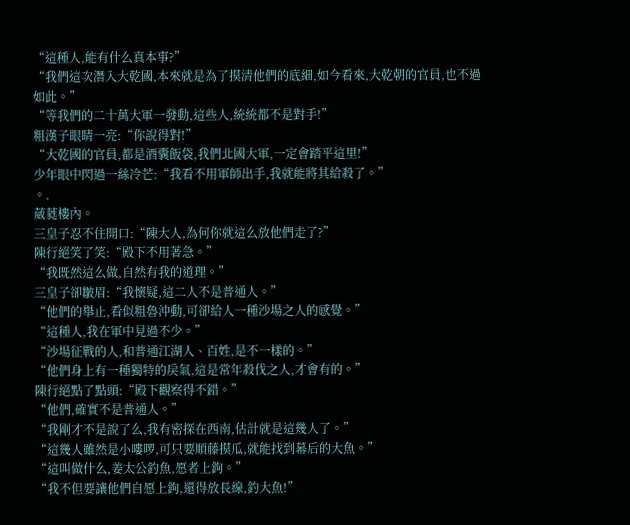“這種人,能有什么真本事?”
“我們這次潛入大乾國,本來就是為了摸清他們的底細,如今看來,大乾朝的官員,也不過如此。”
“等我們的二十萬大軍一發動,這些人,統統都不是對手!”
粗漢子眼睛一亮:“你說得對!”
“大乾國的官員,都是酒囊飯袋,我們北國大軍,一定會踏平這里!”
少年眼中閃過一絲冷芒:“我看不用軍師出手,我就能將其給殺了。”
。.
葳蕤樓內。
三皇子忍不住開口:“陳大人,為何你就這么放他們走了?”
陳行絕笑了笑:“殿下不用著急。”
“我既然這么做,自然有我的道理。”
三皇子卻皺眉:“我懷疑,這二人不是普通人。”
“他們的舉止,看似粗魯沖動,可卻給人一種沙場之人的感覺。”
“這種人,我在軍中見過不少。”
“沙場征戰的人,和普通江湖人、百姓,是不一樣的。”
“他們身上有一種獨特的戾氣,這是常年殺伐之人,才會有的。”
陳行絕點了點頭:“殿下觀察得不錯。”
“他們,確實不是普通人。”
“我剛才不是說了么,我有密探在西南,估計就是這幾人了。”
“這幾人雖然是小嘍啰,可只要順藤摸瓜,就能找到幕后的大魚。”
“這叫做什么,姜太公釣魚,愿者上鉤。”
“我不但要讓他們自愿上鉤,還得放長線,釣大魚!”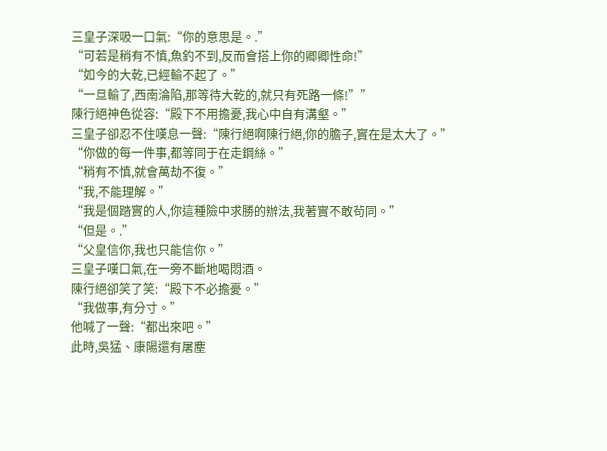三皇子深吸一口氣:“你的意思是。.”
“可若是稍有不慎,魚釣不到,反而會搭上你的卿卿性命!”
“如今的大乾,已經輸不起了。”
“一旦輸了,西南淪陷,那等待大乾的,就只有死路一條!””
陳行絕神色從容:“殿下不用擔憂,我心中自有溝壑。”
三皇子卻忍不住嘆息一聲:“陳行絕啊陳行絕,你的膽子,實在是太大了。”
“你做的每一件事,都等同于在走鋼絲。”
“稍有不慎,就會萬劫不復。”
“我,不能理解。”
“我是個踏實的人,你這種險中求勝的辦法,我著實不敢茍同。”
“但是。.”
“父皇信你,我也只能信你。”
三皇子嘆口氣,在一旁不斷地喝悶酒。
陳行絕卻笑了笑:“殿下不必擔憂。”
“我做事,有分寸。”
他喊了一聲:“都出來吧。”
此時,吳猛、康陽還有屠塵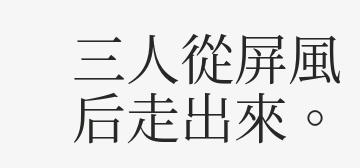三人從屏風后走出來。